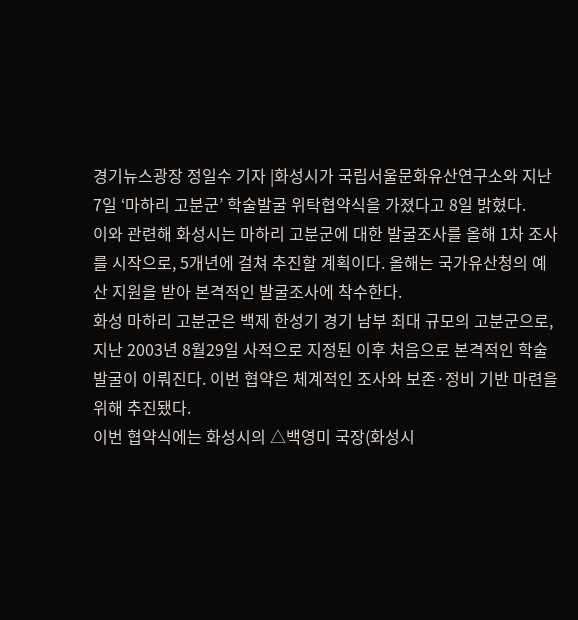경기뉴스광장 정일수 기자 |화성시가 국립서울문화유산연구소와 지난 7일 ‘마하리 고분군’ 학술발굴 위탁협약식을 가졌다고 8일 밝혔다.
이와 관련해 화성시는 마하리 고분군에 대한 발굴조사를 올해 1차 조사를 시작으로, 5개년에 걸쳐 추진할 계획이다. 올해는 국가유산청의 예산 지원을 받아 본격적인 발굴조사에 착수한다.
화성 마하리 고분군은 백제 한성기 경기 남부 최대 규모의 고분군으로, 지난 2003년 8월29일 사적으로 지정된 이후 처음으로 본격적인 학술발굴이 이뤄진다. 이번 협약은 체계적인 조사와 보존·정비 기반 마련을 위해 추진됐다.
이번 협약식에는 화성시의 △백영미 국장(화성시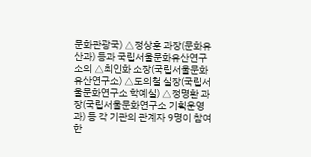문화관광국) △정상훈 과장(문화유산과) 등과 국립서울문화유산연구소의 △최인화 소장(국립서울문화유산연구소) △도의철 실장(국립서울문화연구소 학예실) △정명환 과장(국립서울문화연구소 기획운영과) 등 각 기관의 관계자 9명이 참여한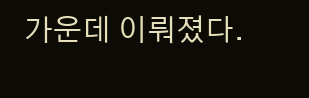가운데 이뤄졌다.